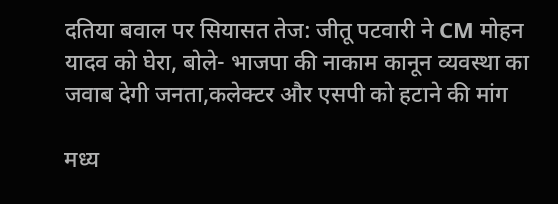दतिया बवाल पर सियासत तेज: जीतू पटवारी ने CM मोहन यादव को घेरा, बोले- भाजपा की नाकाम कानून व्यवस्था का जवाब देगी जनता,कलेक्टर और एसपी को हटाने की मांग

मध्य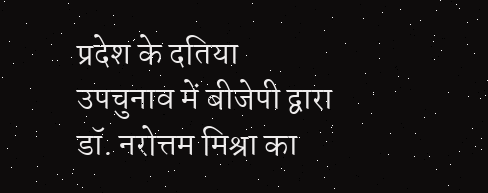प्रदेश के दतिया उपचुनाव में बीजेपी द्वारा डॉ. नरोत्तम मिश्रा का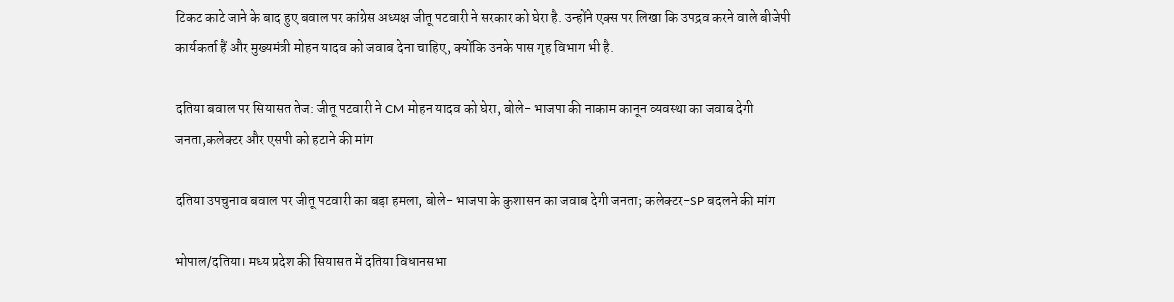टिकट काटे जाने के बाद हुए बवाल पर कांग्रेस अध्यक्ष जीतू पटवारी ने सरकार को घेरा है. उन्होंने एक्स पर लिखा कि उपद्रव करने वाले बीजेपी कार्यकर्ता हैं और मुख्यमंत्री मोहन यादव को जवाब देना चाहिए, क्योंकि उनके पास गृह विभाग भी है.

दतिया बवाल पर सियासत तेज: जीतू पटवारी ने CM मोहन यादव को घेरा, बोले- भाजपा की नाकाम कानून व्यवस्था का जवाब देगी जनता,कलेक्टर और एसपी को हटाने की मांग

दतिया उपचुनाव बवाल पर जीतू पटवारी का बड़ा हमला, बोले- भाजपा के कुशासन का जवाब देगी जनता; कलेक्टर-SP बदलने की मांग

भोपाल/दतिया। मध्य प्रदेश की सियासत में दतिया विधानसभा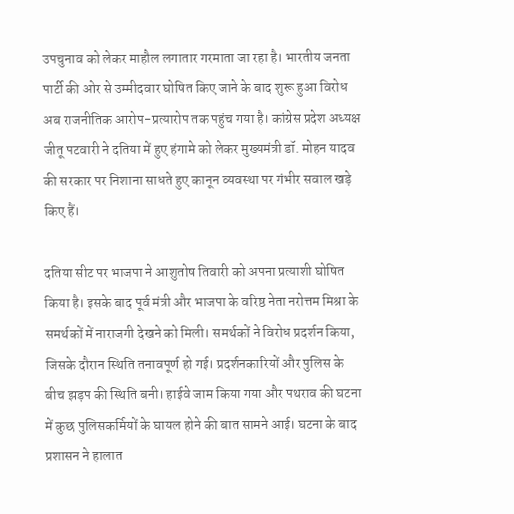उपचुनाव को लेकर माहौल लगातार गरमाता जा रहा है। भारतीय जनता पार्टी की ओर से उम्मीदवार घोषित किए जाने के बाद शुरू हुआ विरोध अब राजनीतिक आरोप-प्रत्यारोप तक पहुंच गया है। कांग्रेस प्रदेश अध्यक्ष जीतू पटवारी ने दतिया में हुए हंगामे को लेकर मुख्यमंत्री डॉ. मोहन यादव की सरकार पर निशाना साधते हुए कानून व्यवस्था पर गंभीर सवाल खड़े किए हैं।

दतिया सीट पर भाजपा ने आशुतोष तिवारी को अपना प्रत्याशी घोषित किया है। इसके बाद पूर्व मंत्री और भाजपा के वरिष्ठ नेता नरोत्तम मिश्रा के समर्थकों में नाराजगी देखने को मिली। समर्थकों ने विरोध प्रदर्शन किया, जिसके दौरान स्थिति तनावपूर्ण हो गई। प्रदर्शनकारियों और पुलिस के बीच झड़प की स्थिति बनी। हाईवे जाम किया गया और पथराव की घटना में कुछ पुलिसकर्मियों के घायल होने की बात सामने आई। घटना के बाद प्रशासन ने हालात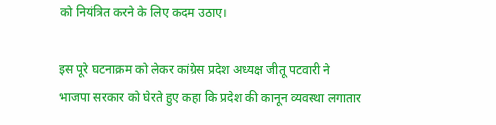को नियंत्रित करने के लिए कदम उठाए।

इस पूरे घटनाक्रम को लेकर कांग्रेस प्रदेश अध्यक्ष जीतू पटवारी ने भाजपा सरकार को घेरते हुए कहा कि प्रदेश की कानून व्यवस्था लगातार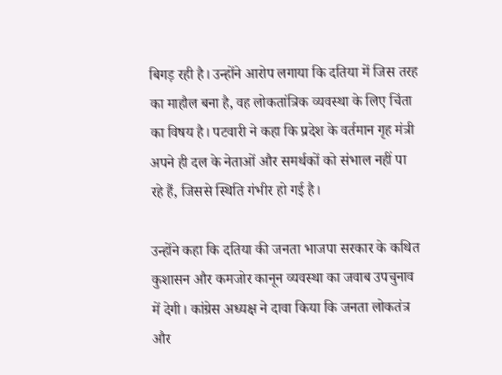बिगड़ रही है। उन्होंने आरोप लगाया कि दतिया में जिस तरह का माहौल बना है, वह लोकतांत्रिक व्यवस्था के लिए चिंता का विषय है। पटवारी ने कहा कि प्रदेश के वर्तमान गृह मंत्री अपने ही दल के नेताओं और समर्थकों को संभाल नहीं पा रहे हैं, जिससे स्थिति गंभीर हो गई है।

उन्होंने कहा कि दतिया की जनता भाजपा सरकार के कथित कुशासन और कमजोर कानून व्यवस्था का जवाब उपचुनाव में देगी। कांग्रेस अध्यक्ष ने दावा किया कि जनता लोकतंत्र और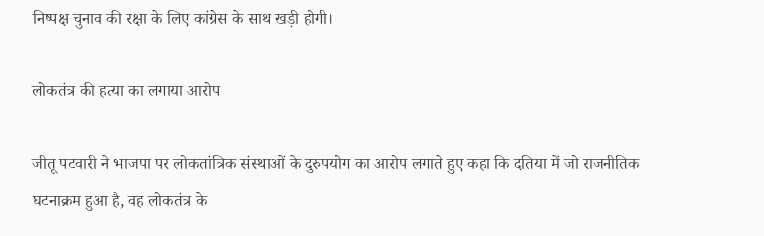निष्पक्ष चुनाव की रक्षा के लिए कांग्रेस के साथ खड़ी होगी।

लोकतंत्र की हत्या का लगाया आरोप

जीतू पटवारी ने भाजपा पर लोकतांत्रिक संस्थाओं के दुरुपयोग का आरोप लगाते हुए कहा कि दतिया में जो राजनीतिक घटनाक्रम हुआ है, वह लोकतंत्र के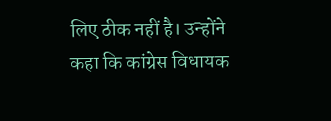लिए ठीक नहीं है। उन्होंने कहा कि कांग्रेस विधायक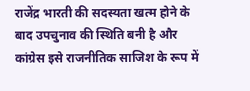राजेंद्र भारती की सदस्यता खत्म होने के बाद उपचुनाव की स्थिति बनी है और कांग्रेस इसे राजनीतिक साजिश के रूप में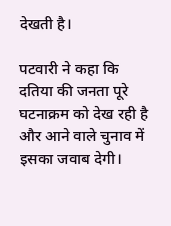देखती है।

पटवारी ने कहा कि दतिया की जनता पूरे घटनाक्रम को देख रही है और आने वाले चुनाव में इसका जवाब देगी।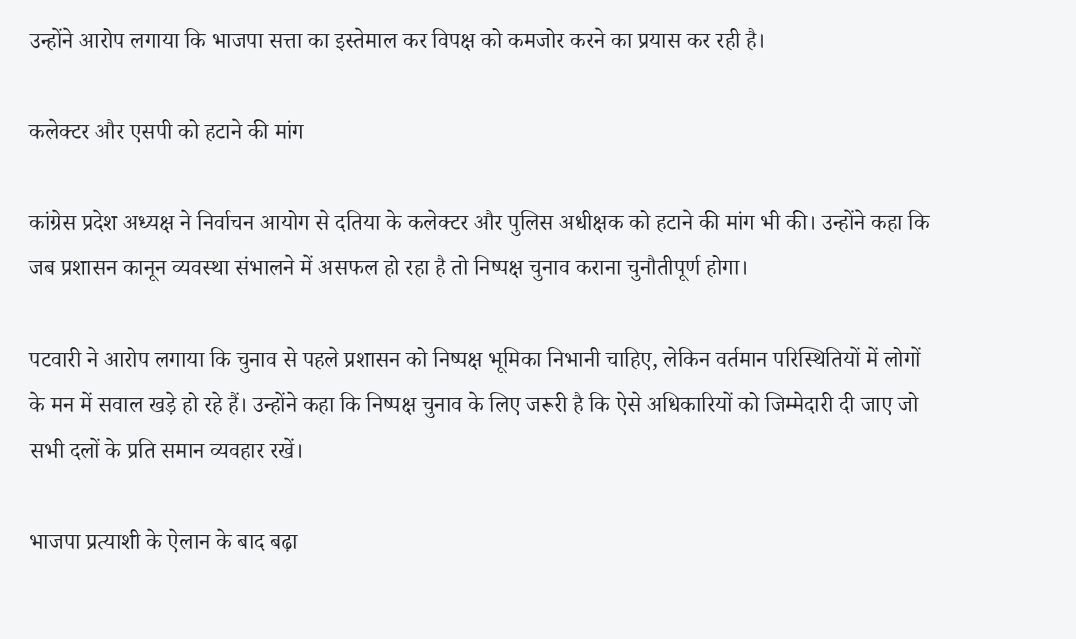उन्होंने आरोप लगाया कि भाजपा सत्ता का इस्तेमाल कर विपक्ष को कमजोर करने का प्रयास कर रही है।

कलेक्टर और एसपी को हटाने की मांग

कांग्रेस प्रदेश अध्यक्ष ने निर्वाचन आयोग से दतिया के कलेक्टर और पुलिस अधीक्षक को हटाने की मांग भी की। उन्होंने कहा कि जब प्रशासन कानून व्यवस्था संभालने में असफल हो रहा है तो निष्पक्ष चुनाव कराना चुनौतीपूर्ण होगा।

पटवारी ने आरोप लगाया कि चुनाव से पहले प्रशासन को निष्पक्ष भूमिका निभानी चाहिए, लेकिन वर्तमान परिस्थितियों में लोगों के मन में सवाल खड़े हो रहे हैं। उन्होंने कहा कि निष्पक्ष चुनाव के लिए जरूरी है कि ऐसे अधिकारियों को जिम्मेदारी दी जाए जो सभी दलों के प्रति समान व्यवहार रखें।

भाजपा प्रत्याशी के ऐलान के बाद बढ़ा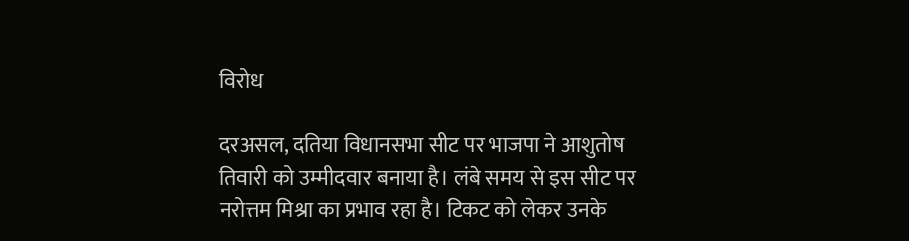विरोध

दरअसल, दतिया विधानसभा सीट पर भाजपा ने आशुतोष तिवारी को उम्मीदवार बनाया है। लंबे समय से इस सीट पर नरोत्तम मिश्रा का प्रभाव रहा है। टिकट को लेकर उनके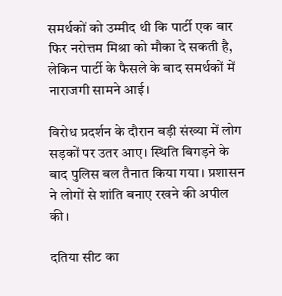समर्थकों को उम्मीद थी कि पार्टी एक बार फिर नरोत्तम मिश्रा को मौका दे सकती है, लेकिन पार्टी के फैसले के बाद समर्थकों में नाराजगी सामने आई।

विरोध प्रदर्शन के दौरान बड़ी संख्या में लोग सड़कों पर उतर आए। स्थिति बिगड़ने के बाद पुलिस बल तैनात किया गया। प्रशासन ने लोगों से शांति बनाए रखने की अपील की।

दतिया सीट का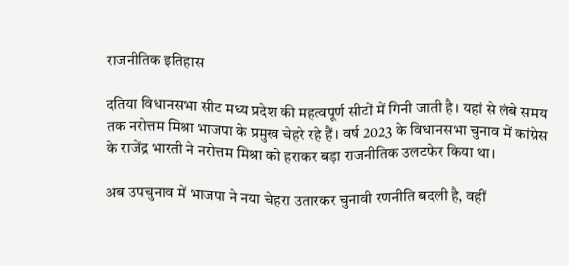राजनीतिक इतिहास

दतिया विधानसभा सीट मध्य प्रदेश की महत्वपूर्ण सीटों में गिनी जाती है। यहां से लंबे समय तक नरोत्तम मिश्रा भाजपा के प्रमुख चेहरे रहे हैं। वर्ष 2023 के विधानसभा चुनाव में कांग्रेस के राजेंद्र भारती ने नरोत्तम मिश्रा को हराकर बड़ा राजनीतिक उलटफेर किया था।

अब उपचुनाव में भाजपा ने नया चेहरा उतारकर चुनावी रणनीति बदली है, वहीं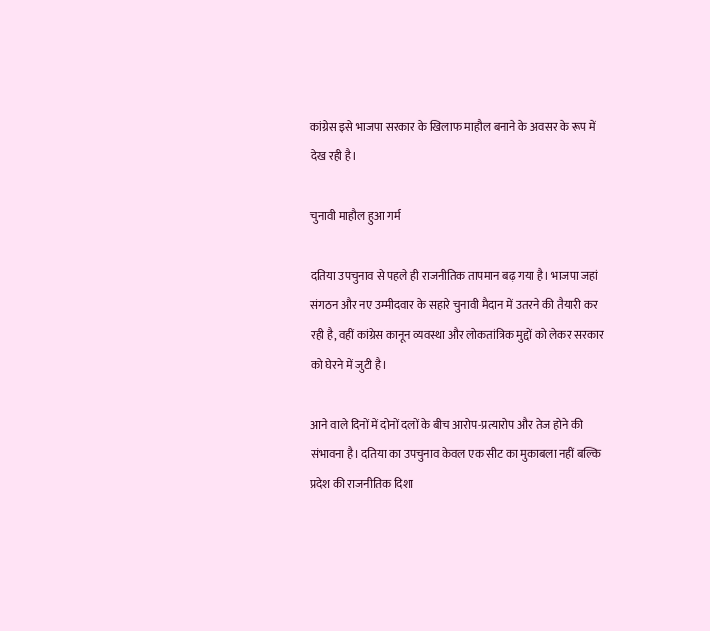कांग्रेस इसे भाजपा सरकार के खिलाफ माहौल बनाने के अवसर के रूप में देख रही है।

चुनावी माहौल हुआ गर्म

दतिया उपचुनाव से पहले ही राजनीतिक तापमान बढ़ गया है। भाजपा जहां संगठन और नए उम्मीदवार के सहारे चुनावी मैदान में उतरने की तैयारी कर रही है, वहीं कांग्रेस कानून व्यवस्था और लोकतांत्रिक मुद्दों को लेकर सरकार को घेरने में जुटी है।

आने वाले दिनों में दोनों दलों के बीच आरोप-प्रत्यारोप और तेज होने की संभावना है। दतिया का उपचुनाव केवल एक सीट का मुकाबला नहीं बल्कि प्रदेश की राजनीतिक दिशा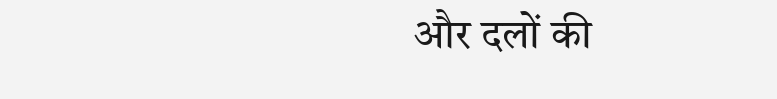और दलों की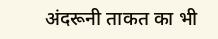अंदरूनी ताकत का भी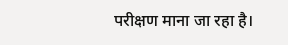परीक्षण माना जा रहा है।